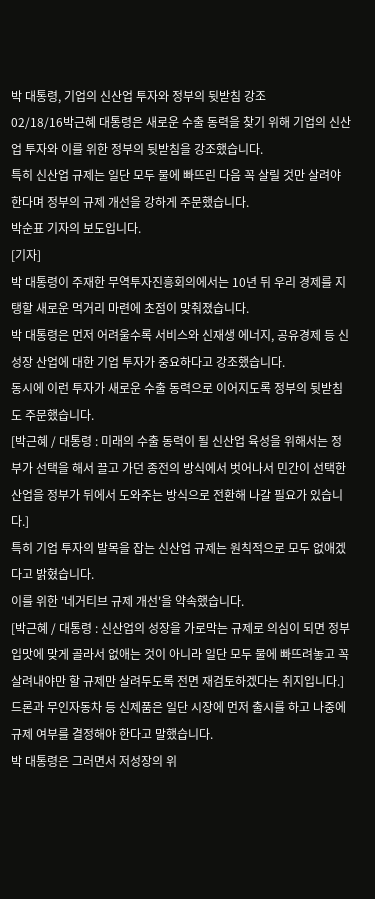박 대통령, 기업의 신산업 투자와 정부의 뒷받침 강조
02/18/16박근혜 대통령은 새로운 수출 동력을 찾기 위해 기업의 신산업 투자와 이를 위한 정부의 뒷받침을 강조했습니다.
특히 신산업 규제는 일단 모두 물에 빠뜨린 다음 꼭 살릴 것만 살려야 한다며 정부의 규제 개선을 강하게 주문했습니다.
박순표 기자의 보도입니다.
[기자]
박 대통령이 주재한 무역투자진흥회의에서는 10년 뒤 우리 경제를 지탱할 새로운 먹거리 마련에 초점이 맞춰졌습니다.
박 대통령은 먼저 어려울수록 서비스와 신재생 에너지, 공유경제 등 신성장 산업에 대한 기업 투자가 중요하다고 강조했습니다.
동시에 이런 투자가 새로운 수출 동력으로 이어지도록 정부의 뒷받침도 주문했습니다.
[박근혜 / 대통령 : 미래의 수출 동력이 될 신산업 육성을 위해서는 정부가 선택을 해서 끌고 가던 종전의 방식에서 벗어나서 민간이 선택한 산업을 정부가 뒤에서 도와주는 방식으로 전환해 나갈 필요가 있습니다.]
특히 기업 투자의 발목을 잡는 신산업 규제는 원칙적으로 모두 없애겠다고 밝혔습니다.
이를 위한 '네거티브 규제 개선'을 약속했습니다.
[박근혜 / 대통령 : 신산업의 성장을 가로막는 규제로 의심이 되면 정부 입맛에 맞게 골라서 없애는 것이 아니라 일단 모두 물에 빠뜨려놓고 꼭 살려내야만 할 규제만 살려두도록 전면 재검토하겠다는 취지입니다.]
드론과 무인자동차 등 신제품은 일단 시장에 먼저 출시를 하고 나중에 규제 여부를 결정해야 한다고 말했습니다.
박 대통령은 그러면서 저성장의 위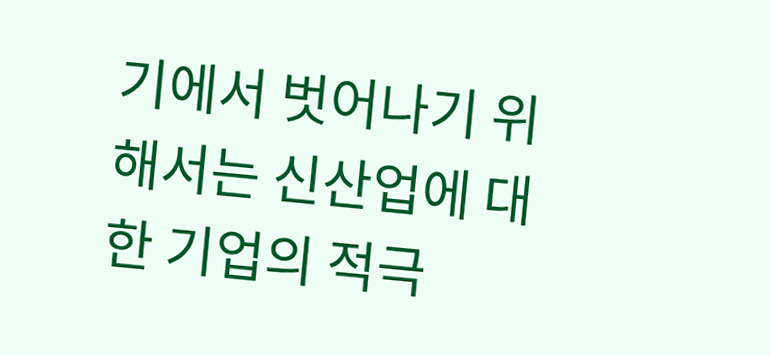기에서 벗어나기 위해서는 신산업에 대한 기업의 적극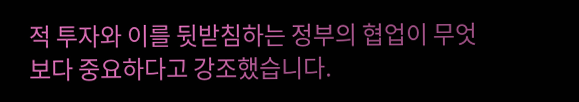적 투자와 이를 뒷받침하는 정부의 협업이 무엇보다 중요하다고 강조했습니다.